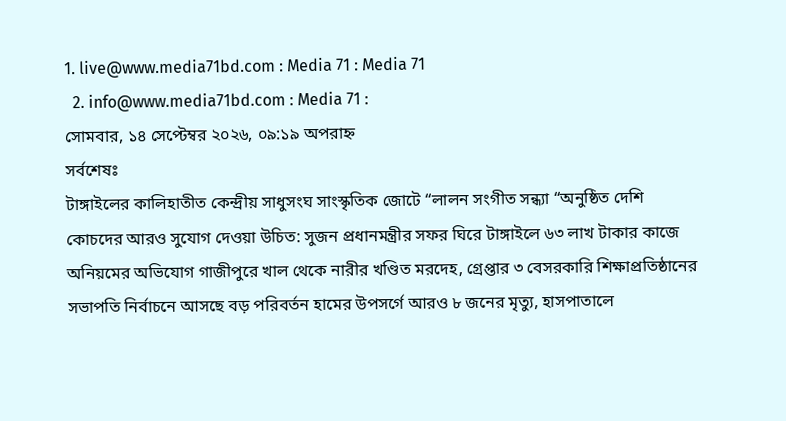1. live@www.media71bd.com : Media 71 : Media 71
  2. info@www.media71bd.com : Media 71 :
সোমবার, ১৪ সেপ্টেম্বর ২০২৬, ০৯:১৯ অপরাহ্ন
সর্বশেষঃ
টাঙ্গাইলের কালিহাতীত কেন্দ্রীয় সাধুসংঘ সাংস্কৃতিক জোটে “লালন সংগীত সন্ধ্যা “অনুষ্ঠিত দেশি কোচদের আরও সুযোগ দেওয়া উচিত: সুজন প্রধানমন্ত্রীর সফর ঘিরে টাঙ্গাইলে ৬৩ লাখ টাকার কাজে অনিয়মের অভিযোগ গাজীপুরে খাল থেকে নারীর খণ্ডিত মরদেহ, গ্রেপ্তার ৩ বেসরকারি শিক্ষাপ্রতিষ্ঠানের সভাপতি নির্বাচনে আসছে বড় পরিবর্তন হামের উপসর্গে আরও ৮ জনের মৃত্যু, হাসপাতালে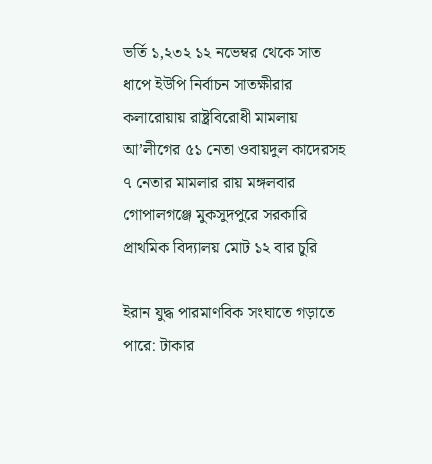ভর্তি ১,২৩২ ১২ নভেম্বর থেকে সাত ধাপে ইউপি নির্বাচন সাতক্ষীরার কলারোয়ায় রাষ্ট্রবিরোধী মামলায় আ’লীগের ৫১ নেতা ওবায়দুল কাদেরসহ ৭ নেতার মামলার রায় মঙ্গলবার গোপালগঞ্জে মুকসুদপুরে সরকারি প্রাথমিক বিদ্যালয় মোট ১২ বার চুরি

ইরান যুদ্ধ পারমাণবিক সংঘাতে গড়াতে পারে: টাকার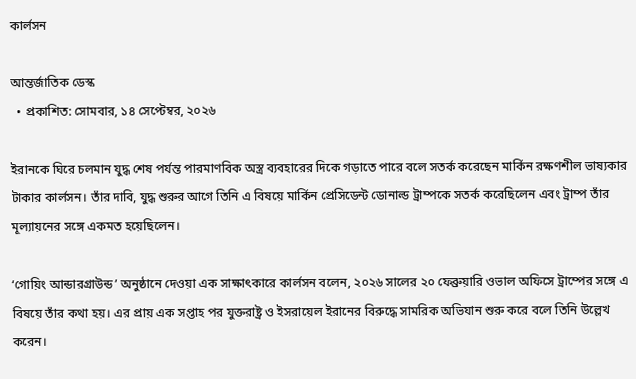কার্লসন

আন্তর্জাতিক ডেস্ক
  • প্রকাশিত: সোমবার, ১৪ সেপ্টেম্বর, ২০২৬

ইরানকে ঘিরে চলমান যুদ্ধ শেষ পর্যন্ত পারমাণবিক অস্ত্র ব্যবহারের দিকে গড়াতে পারে বলে সতর্ক করেছেন মার্কিন রক্ষণশীল ভাষ্যকার টাকার কার্লসন। তাঁর দাবি, যুদ্ধ শুরুর আগে তিনি এ বিষয়ে মার্কিন প্রেসিডেন্ট ডোনাল্ড ট্রাম্পকে সতর্ক করেছিলেন এবং ট্রাম্প তাঁর মূল্যায়নের সঙ্গে একমত হয়েছিলেন।

‘গোয়িং আন্ডারগ্রাউন্ড’ অনুষ্ঠানে দেওয়া এক সাক্ষাৎকারে কার্লসন বলেন, ২০২৬ সালের ২০ ফেব্রুয়ারি ওভাল অফিসে ট্রাম্পের সঙ্গে এ বিষয়ে তাঁর কথা হয়। এর প্রায় এক সপ্তাহ পর যুক্তরাষ্ট্র ও ইসরায়েল ইরানের বিরুদ্ধে সামরিক অভিযান শুরু করে বলে তিনি উল্লেখ করেন।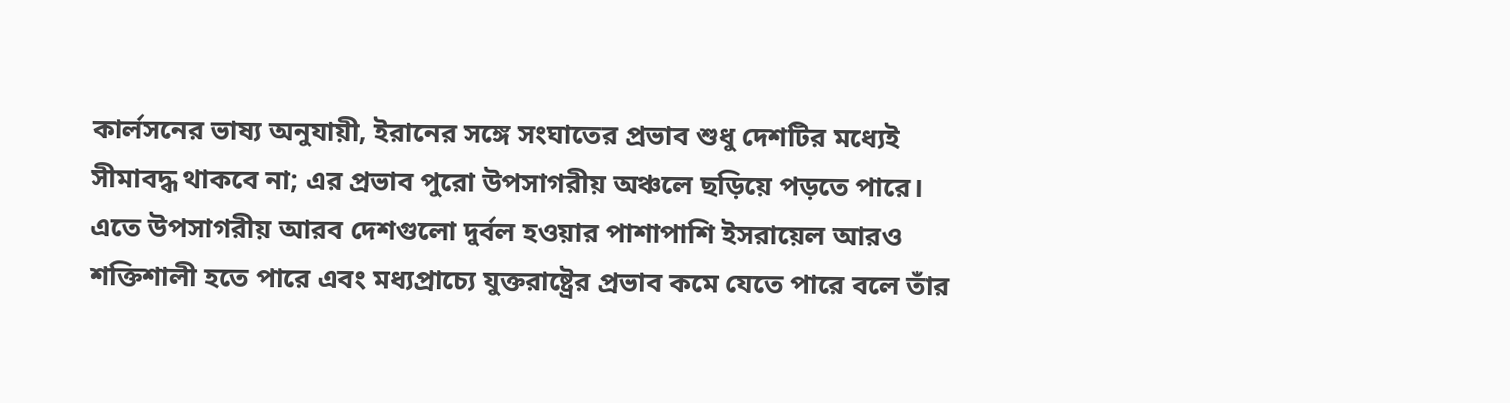কার্লসনের ভাষ্য অনুযায়ী, ইরানের সঙ্গে সংঘাতের প্রভাব শুধু দেশটির মধ্যেই সীমাবদ্ধ থাকবে না; এর প্রভাব পুরো উপসাগরীয় অঞ্চলে ছড়িয়ে পড়তে পারে। এতে উপসাগরীয় আরব দেশগুলো দুর্বল হওয়ার পাশাপাশি ইসরায়েল আরও শক্তিশালী হতে পারে এবং মধ্যপ্রাচ্যে যুক্তরাষ্ট্রের প্রভাব কমে যেতে পারে বলে তাঁর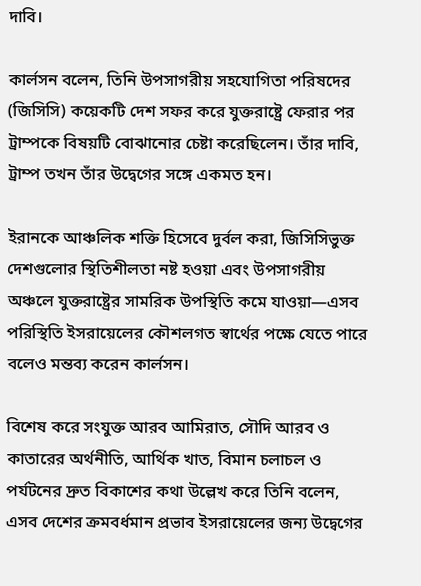দাবি।

কার্লসন বলেন, তিনি উপসাগরীয় সহযোগিতা পরিষদের (জিসিসি) কয়েকটি দেশ সফর করে যুক্তরাষ্ট্রে ফেরার পর ট্রাম্পকে বিষয়টি বোঝানোর চেষ্টা করেছিলেন। তাঁর দাবি, ট্রাম্প তখন তাঁর উদ্বেগের সঙ্গে একমত হন।

ইরানকে আঞ্চলিক শক্তি হিসেবে দুর্বল করা, জিসিসিভুক্ত দেশগুলোর স্থিতিশীলতা নষ্ট হওয়া এবং উপসাগরীয় অঞ্চলে যুক্তরাষ্ট্রের সামরিক উপস্থিতি কমে যাওয়া—এসব পরিস্থিতি ইসরায়েলের কৌশলগত স্বার্থের পক্ষে যেতে পারে বলেও মন্তব্য করেন কার্লসন।

বিশেষ করে সংযুক্ত আরব আমিরাত, সৌদি আরব ও কাতারের অর্থনীতি, আর্থিক খাত, বিমান চলাচল ও পর্যটনের দ্রুত বিকাশের কথা উল্লেখ করে তিনি বলেন, এসব দেশের ক্রমবর্ধমান প্রভাব ইসরায়েলের জন্য উদ্বেগের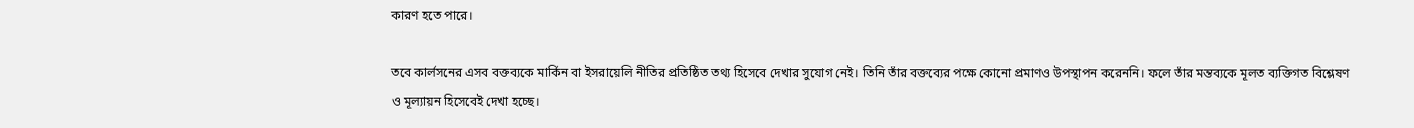কারণ হতে পারে।

তবে কার্লসনের এসব বক্তব্যকে মার্কিন বা ইসরায়েলি নীতির প্রতিষ্ঠিত তথ্য হিসেবে দেখার সুযোগ নেই। তিনি তাঁর বক্তব্যের পক্ষে কোনো প্রমাণও উপস্থাপন করেননি। ফলে তাঁর মন্তব্যকে মূলত ব্যক্তিগত বিশ্লেষণ ও মূল্যায়ন হিসেবেই দেখা হচ্ছে।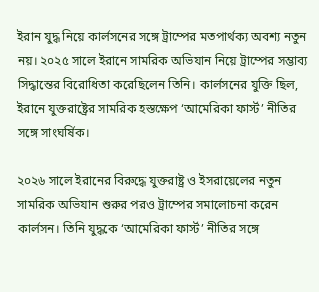ইরান যুদ্ধ নিয়ে কার্লসনের সঙ্গে ট্রাম্পের মতপার্থক্য অবশ্য নতুন নয়। ২০২৫ সালে ইরানে সামরিক অভিযান নিয়ে ট্রাম্পের সম্ভাব্য সিদ্ধান্তের বিরোধিতা করেছিলেন তিনি। কার্লসনের যুক্তি ছিল, ইরানে যুক্তরাষ্ট্রের সামরিক হস্তক্ষেপ ‘আমেরিকা ফার্স্ট’ নীতির সঙ্গে সাংঘর্ষিক।

২০২৬ সালে ইরানের বিরুদ্ধে যুক্তরাষ্ট্র ও ইসরায়েলের নতুন সামরিক অভিযান শুরুর পরও ট্রাম্পের সমালোচনা করেন কার্লসন। তিনি যুদ্ধকে ‘আমেরিকা ফার্স্ট’ নীতির সঙ্গে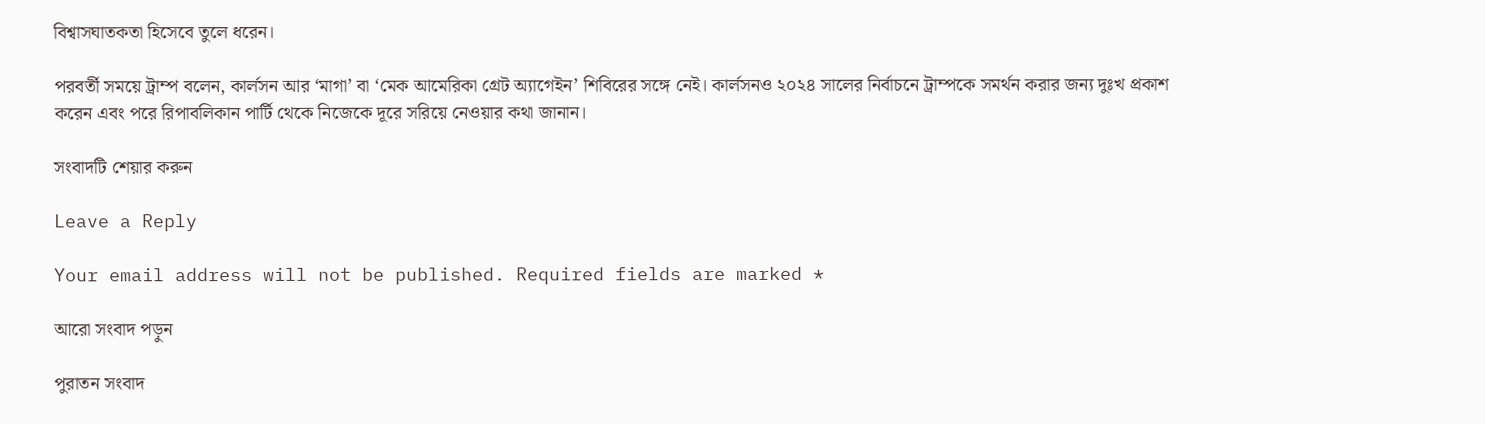বিশ্বাসঘাতকতা হিসেবে তুলে ধরেন।

পরবর্তী সময়ে ট্রাম্প বলেন, কার্লসন আর ‘মাগা’ বা ‘মেক আমেরিকা গ্রেট অ্যাগেইন’ শিবিরের সঙ্গে নেই। কার্লসনও ২০২৪ সালের নির্বাচনে ট্রাম্পকে সমর্থন করার জন্য দুঃখ প্রকাশ করেন এবং পরে রিপাবলিকান পার্টি থেকে নিজেকে দূরে সরিয়ে নেওয়ার কথা জানান।

সংবাদটি শেয়ার করুন

Leave a Reply

Your email address will not be published. Required fields are marked *

আরো সংবাদ পড়ুন

পুরাতন সংবাদ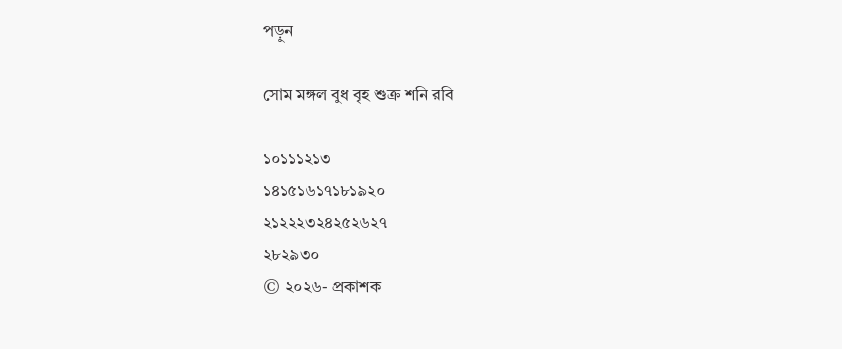পড়ুন

সোম মঙ্গল বুধ বৃহ শুক্র শনি রবি

১০১১১২১৩
১৪১৫১৬১৭১৮১৯২০
২১২২২৩২৪২৫২৬২৭
২৮২৯৩০
© ২০২৬- প্রকাশক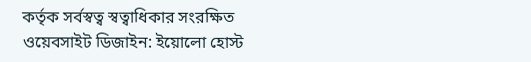কর্তৃক সর্বস্বত্ব স্বত্বাধিকার সংরক্ষিত
ওয়েবসাইট ডিজাইন: ইয়োলো হোস্ট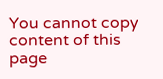You cannot copy content of this page